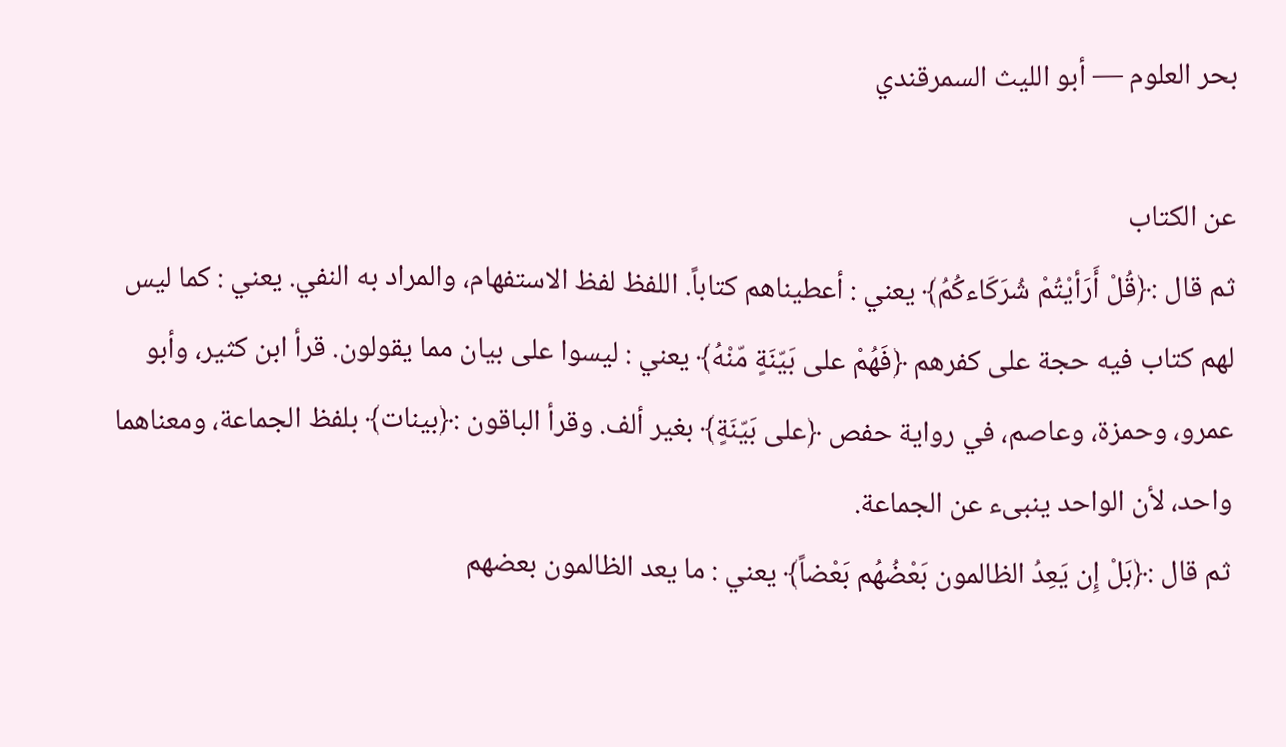بحر العلوم — أبو الليث السمرقندي

عن الكتاب
ثم قال :﴿قُلْ أَرَأيْتُمْ شُرَكَاءكُمُ﴾ يعني : أعطيناهم كتاباً. اللفظ لفظ الاستفهام، والمراد به النفي. يعني : كما ليس لهم كتاب فيه حجة على كفرهم ﴿فَهُمْ على بَيّنَةٍ مّنْهُ﴾ يعني : ليسوا على بيان مما يقولون. قرأ ابن كثير، وأبو عمرو، وحمزة، وعاصم، في رواية حفص ﴿على بَيّنَةٍ﴾ بغير ألف. وقرأ الباقون :﴿بينات﴾ بلفظ الجماعة، ومعناهما واحد، لأن الواحد ينبىء عن الجماعة.
ثم قال :﴿بَلْ إِن يَعِدُ الظالمون بَعْضُهُم بَعْضاً﴾ يعني : ما يعد الظالمون بعضهم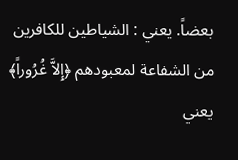بعضاً. يعني : الشياطين للكافرين من الشفاعة لمعبودهم ﴿إِلاَّ غُرُوراً﴾ يعني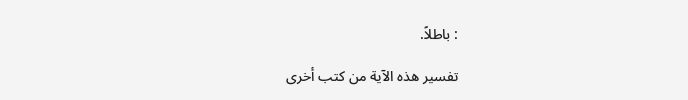: باطلاً.

تفسير هذه الآية من كتب أخرى